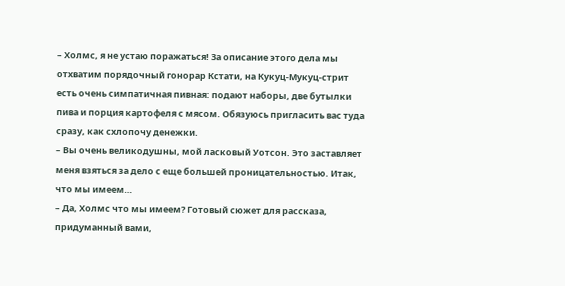– Холмс, я не устаю поражаться! За описание этого дела мы отхватим порядочный гонорар Кстати, на Кукуц-Мукуц-стрит есть очень симпатичная пивная: подают наборы, две бутылки пива и порция картофеля с мясом. Обязуюсь пригласить вас туда сразу, как схлопочу денежки.
– Вы очень великодушны, мой ласковый Уотсон. Это заставляет меня взяться за дело с еще большей проницательностью. Итак, что мы имеем…
– Да, Холмс что мы имеем? Готовый сюжет для рассказа, придуманный вами,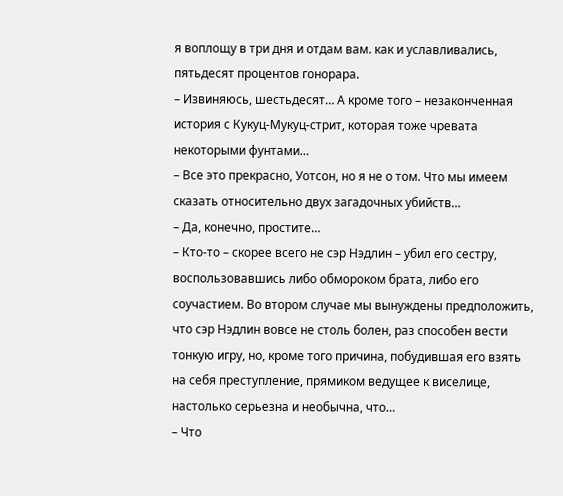я воплощу в три дня и отдам вам. как и уславливались, пятьдесят процентов гонорара.
– Извиняюсь, шестьдесят… А кроме того – незаконченная история с Кукуц-Мукуц-стрит, которая тоже чревата некоторыми фунтами…
– Все это прекрасно, Уотсон, но я не о том. Что мы имеем сказать относительно двух загадочных убийств…
– Да, конечно, простите…
– Кто-то – скорее всего не сэр Нэдлин – убил его сестру, воспользовавшись либо обмороком брата, либо его соучастием. Во втором случае мы вынуждены предположить, что сэр Нэдлин вовсе не столь болен, раз способен вести тонкую игру, но, кроме того причина, побудившая его взять на себя преступление, прямиком ведущее к виселице, настолько серьезна и необычна, что…
– Что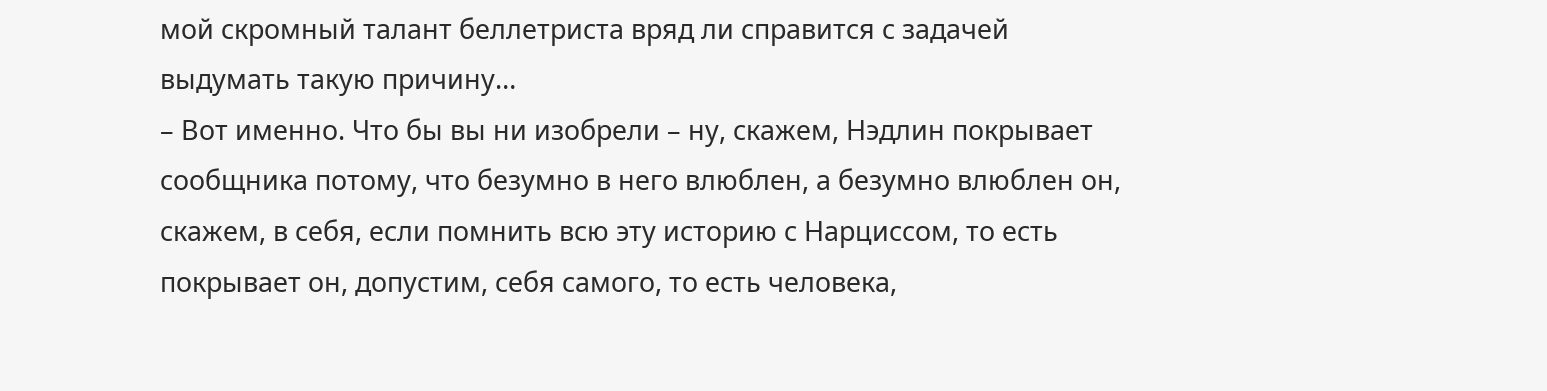мой скромный талант беллетриста вряд ли справится с задачей выдумать такую причину…
– Вот именно. Что бы вы ни изобрели – ну, скажем, Нэдлин покрывает сообщника потому, что безумно в него влюблен, а безумно влюблен он, скажем, в себя, если помнить всю эту историю с Нарциссом, то есть покрывает он, допустим, себя самого, то есть человека,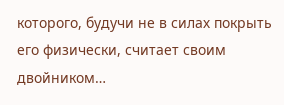которого, будучи не в силах покрыть его физически, считает своим двойником…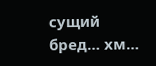сущий бред… хм…